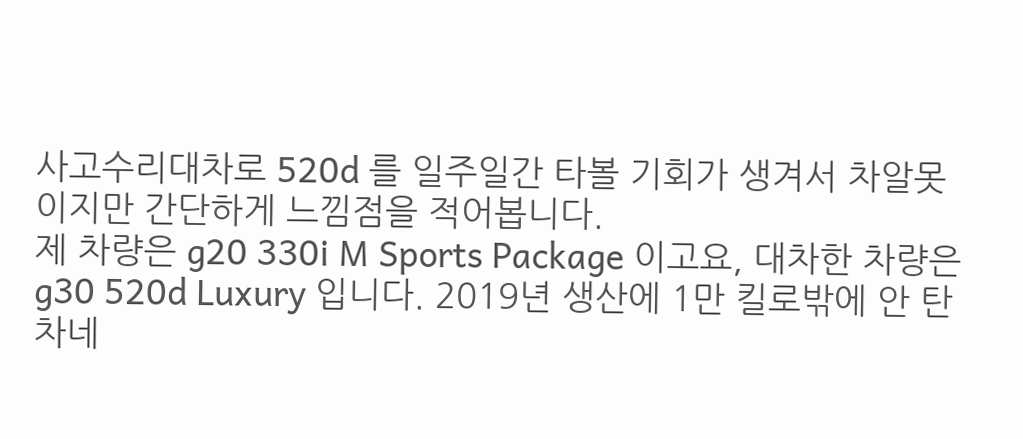사고수리대차로 520d 를 일주일간 타볼 기회가 생겨서 차알못이지만 간단하게 느낌점을 적어봅니다.
제 차량은 g20 330i M Sports Package 이고요, 대차한 차량은 g30 520d Luxury 입니다. 2019년 생산에 1만 킬로밖에 안 탄 차네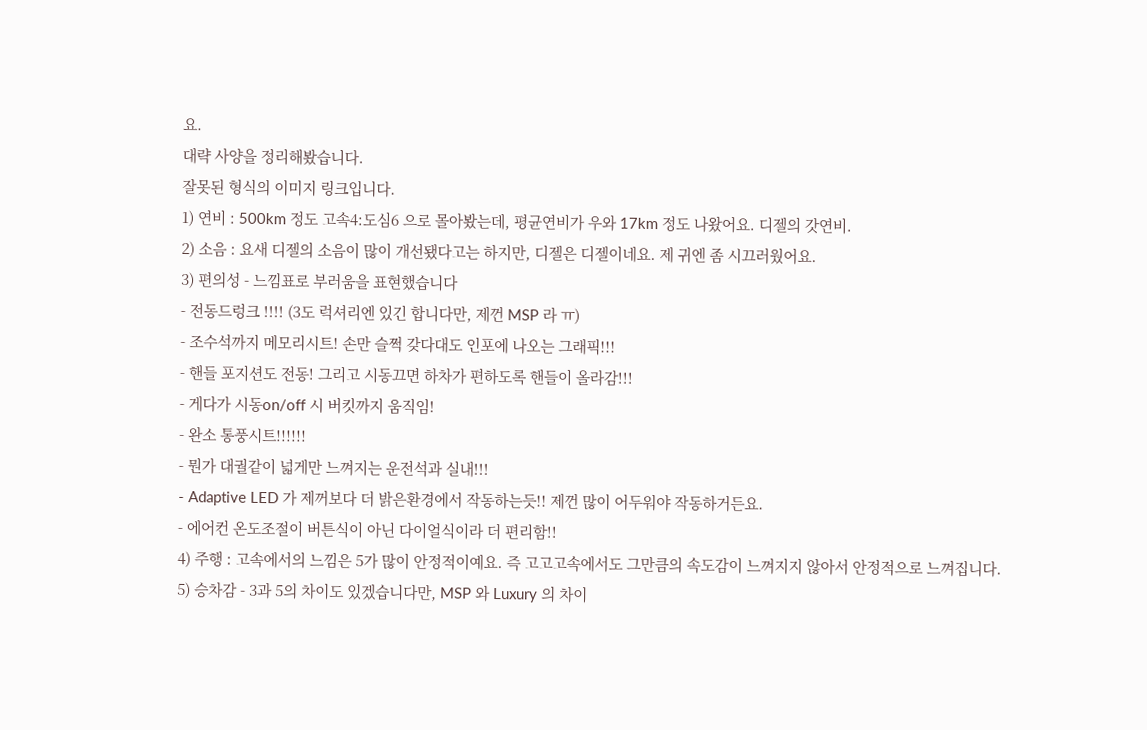요.
대략 사양을 정리해봤습니다.
잘못된 형식의 이미지 링크입니다.
1) 연비 : 500km 정도 고속4:도심6 으로 몰아봤는데, 평균연비가 우와 17km 정도 나왔어요. 디젤의 갓연비.
2) 소음 : 요새 디젤의 소음이 많이 개선됐다고는 하지만, 디젤은 디젤이네요. 제 귀엔 좀 시끄러웠어요.
3) 편의성 - 느낌표로 부러움을 표현했습니다
- 전동드렁크 !!!! (3도 럭셔리엔 있긴 합니다만, 제껀 MSP 라 ㅠ)
- 조수석까지 메모리시트! 손만 슬쩍 갖다대도 인포에 나오는 그래픽!!!
- 핸들 포지션도 전동! 그리고 시동끄면 하차가 편하도록 핸들이 올라감!!!
- 게다가 시동on/off 시 버킷까지 움직임!
- 완소 통풍시트!!!!!!
- 뭔가 대궐같이 넓게만 느껴지는 운전석과 실내!!!
- Adaptive LED 가 제꺼보다 더 밝은환경에서 작동하는듯!! 제껀 많이 어두워야 작동하거든요.
- 에어컨 온도조절이 버튼식이 아닌 다이얼식이라 더 편리함!!
4) 주행 : 고속에서의 느낌은 5가 많이 안정적이예요. 즉 고고고속에서도 그만큼의 속도감이 느껴지지 않아서 안정적으로 느껴집니다.
5) 승차감 - 3과 5의 차이도 있겠습니다만, MSP 와 Luxury 의 차이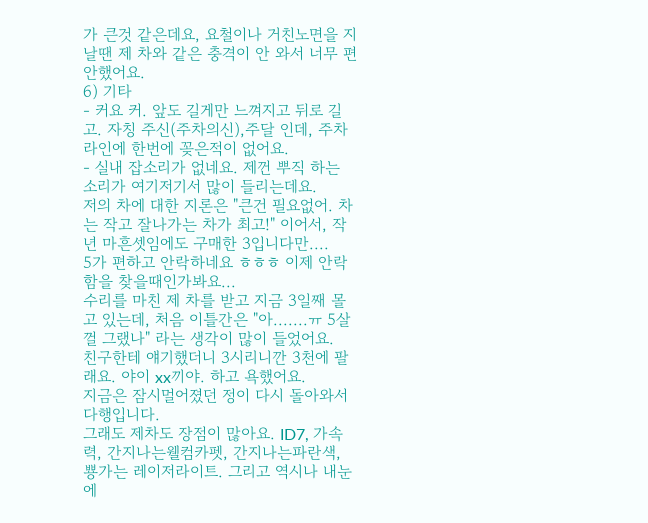가 큰것 같은데요, 요철이나 거친노면을 지날땐 제 차와 같은 충격이 안 와서 너무 편안했어요.
6) 기타
- 커요 커. 앞도 길게만 느껴지고 뒤로 길고. 자칭 주신(주차의신),주달 인데, 주차라인에 한번에 꽂은적이 없어요.
- 실내 잡소리가 없네요. 제껀 뿌직 하는 소리가 여기저기서 많이 들리는데요.
저의 차에 대한 지론은 "큰건 필요없어. 차는 작고 잘나가는 차가 최고!" 이어서, 작년 마흔셋임에도 구매한 3입니다만....
5가 편하고 안락하네요 ㅎㅎㅎ 이제 안락함을 찾을때인가봐요...
수리를 마친 제 차를 받고 지금 3일째 몰고 있는데, 처음 이틀간은 "아.......ㅠ 5살껄 그랬나" 라는 생각이 많이 들었어요.
친구한테 얘기했더니 3시리니깐 3천에 팔래요. 야이 xx끼야. 하고 욕했어요.
지금은 잠시멀어졌던 정이 다시 돌아와서 다행입니다.
그래도 제차도 장점이 많아요. ID7, 가속력, 간지나는웰컴카펫, 간지나는파란색, 뿅가는 레이저라이트. 그리고 역시나 내눈에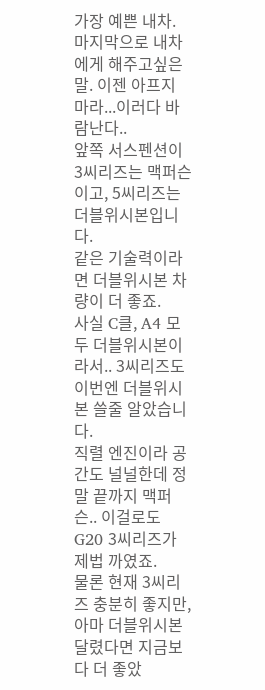가장 예쁜 내차.
마지막으로 내차에게 해주고싶은 말. 이젠 아프지 마라...이러다 바람난다..
앞쪽 서스펜션이 3씨리즈는 맥퍼슨이고, 5씨리즈는 더블위시본입니다.
같은 기술력이라면 더블위시본 차량이 더 좋죠.
사실 C클, A4 모두 더블위시본이라서.. 3씨리즈도 이번엔 더블위시본 쓸줄 알았습니다.
직렬 엔진이라 공간도 널널한데 정말 끝까지 맥퍼슨.. 이걸로도 G20 3씨리즈가 제법 까였죠.
물론 현재 3씨리즈 충분히 좋지만, 아마 더블위시본 달렸다면 지금보다 더 좋았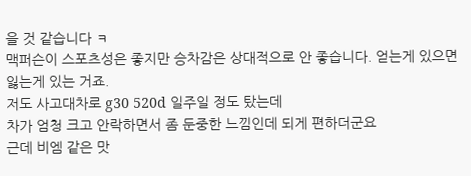을 것 같습니다 ㅋ
맥퍼슨이 스포츠성은 좋지만 승차감은 상대적으로 안 좋습니다. 얻는게 있으면 잃는게 있는 거죠.
저도 사고대차로 g30 520d 일주일 정도 탔는데
차가 엄청 크고 안락하면서 좀 둔중한 느낌인데 되게 편하더군요
근데 비엠 같은 맛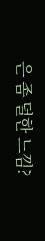은 좀 덜한 느낌?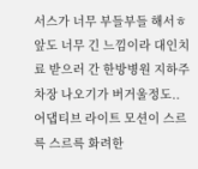서스가 너무 부들부들 해서ㅎ
앞도 너무 긴 느낌이라 대인치료 받으러 간 한방병원 지하주차장 나오기가 버거울정도..
어댑티브 라이트 모션이 스르륵 스르륵 화려한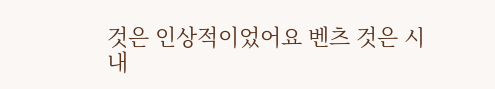것은 인상적이었어요 벤츠 것은 시내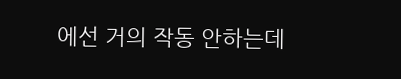에선 거의 작동 안하는데